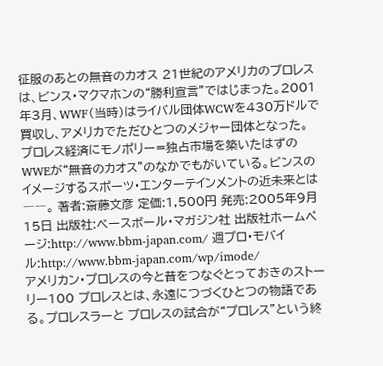征服のあとの無音のカオス 21世紀のアメリカのプロレスは、ビンス・マクマホンの“勝利宣言”ではじまった。2001年3月、WWF(当時)はライバル団体WCWを430万ドルで買収し、アメリカでただひとつのメジャー団体となった。 プロレス経済にモノポリー=独占市場を築いたはずのWWEが“無音のカオス”のなかでもがいている。ビンスのイメージするスポーツ・エンターテインメントの近未来とは――。 著者:斎藤文彦 定価:1,500円 発売:2005年9月15日 出版社:ベースボール・マガジン社 出版社ホームページ:http://www.bbm-japan.com/ 週プロ・モバイル:http://www.bbm-japan.com/wp/imode/
アメリカン・プロレスの今と昔をつなぐとっておきのストーリー100 プロレスとは、永遠につづくひとつの物語である。プロレスラーと プロレスの試合が“プロレス”という終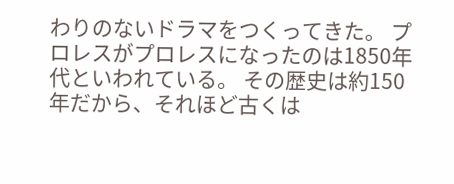わりのないドラマをつくってきた。 プロレスがプロレスになったのは1850年代といわれている。 その歴史は約150年だから、それほど古くは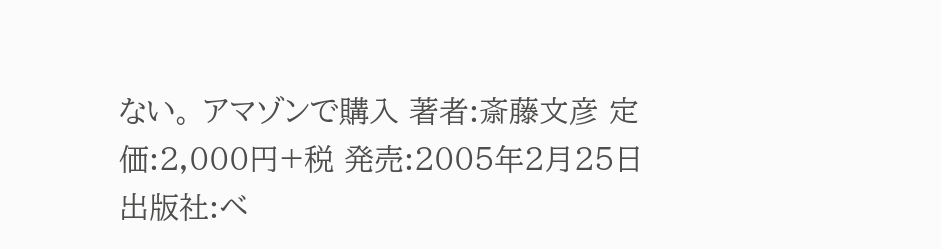ない。 アマゾンで購入 著者:斎藤文彦 定価:2,000円+税 発売:2005年2月25日 出版社:ベ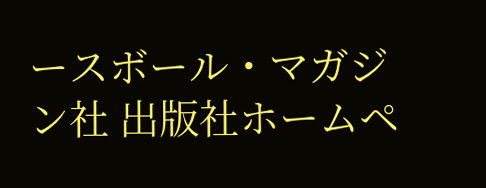ースボール・マガジン社 出版社ホームペ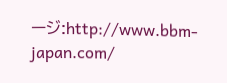ージ:http://www.bbm-japan.com/